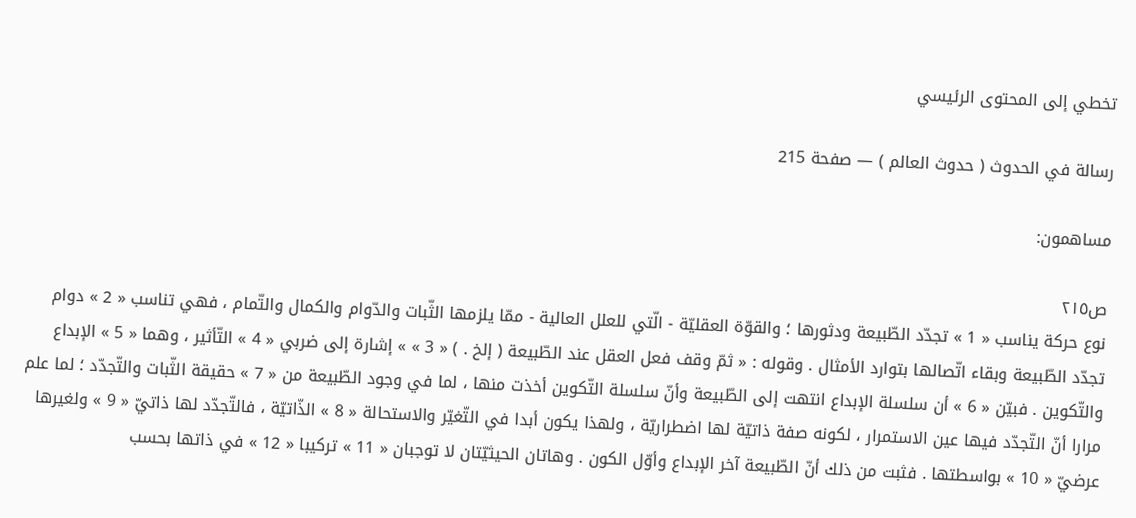تخطي إلى المحتوى الرئيسي

رسالة في الحدوث ( حدوث العالم ) — صفحة 215

مساهمون:

ص٢١٥
نوع حركة يناسب « 1 » تجدّد الطّبيعة ودثورها ؛ والقوّة العقليّة - الّتي للعلل العالية - ممّا يلزمها الثّبات والدّوام والكمال والتّمام ، فهي تناسب « 2 » دوام تجدّد الطّبيعة وبقاء اتّصالها بتوارد الأمثال . وقوله : « ثمّ وقف فعل العقل عند الطّبيعة ( إلخ . ) « 3 » » إشارة إلى ضربي « 4 » التّأثير ، وهما « 5 » الإبداع والتّكوين . فبيّن « 6 » أن سلسلة الإبداع انتهت إلى الطّبيعة وأنّ سلسلة التّكوين أخذت منها ، لما في وجود الطّبيعة من « 7 » حقيقة الثّبات والتّجدّد ؛ لما علم مرارا أنّ التّجدّد فيها عين الاستمرار ، لكونه صفة ذاتيّة لها اضطراريّة ، ولهذا يكون أبدا في التّغيّر والاستحالة « 8 » الذّاتيّة ، فالتّجدّد لها ذاتيّ « 9 » ولغيرها عرضيّ « 10 » بواسطتها . فثبت من ذلك أنّ الطّبيعة آخر الإبداع وأوّل الكون . وهاتان الحيثيّتان لا توجبان « 11 » تركيبا « 12 » في ذاتها بحسب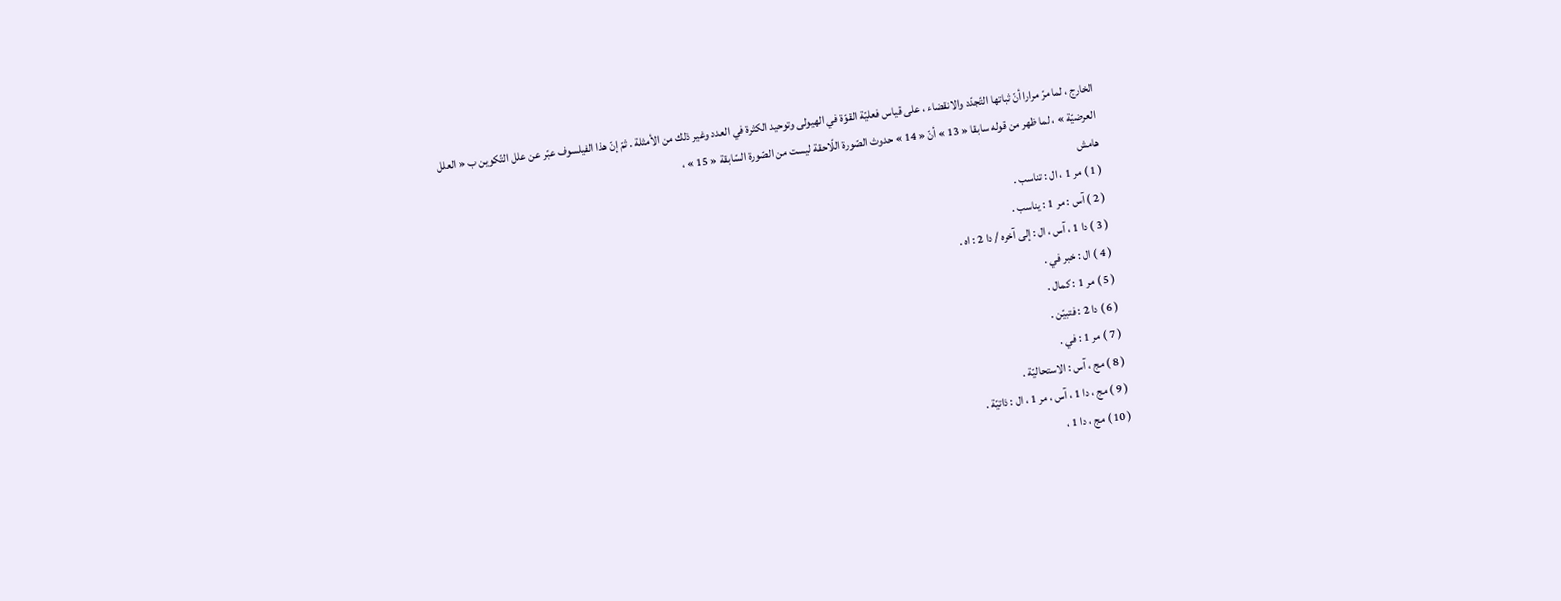الخارج ، لما مرّ مرارا أنّ ثباتها التّجدّد والانقضاء ، على قياس فعليّة القوّة في الهيولى وتوحيد الكثرة في العدد وغير ذلك من الأمثلة . ثمّ إنّ هذا الفيلسوف عبّر عن علل التّكوين ب « العلل العرضيّة » ، لما ظهر من قوله سابقا « 13 » أنّ « 14 » حدوث الصّورة اللّاحقة ليست من الصّورة السّابقة « 15 » ،
هامش
( 1 ) مر 1 ، ال : تناسب .
( 2 ) آس : مر 1 : يناسب .
( 3 ) دا 1 ، آس ، ال : إلى آخره / دا 2 : اه .
( 4 ) ال : خبر في .
( 5 ) مر 1 : كمال .
( 6 ) دا 2 : فتبيّن .
( 7 ) مر 1 : في .
( 8 ) مج ، آس : الاستحاليّة .
( 9 ) مج ، دا 1 ، آس ، مر 1 ، ال : ذاتيّة .
( 10 ) مج ، دا 1 ،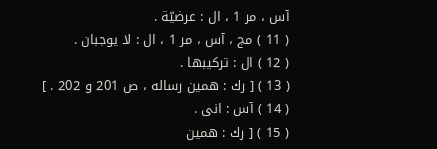آس ، مر 1 ، ال : عرضيّة .
( 11 ) مج ، آس ، مر 1 ، ال : لا يوجبان .
( 12 ) ال : تركيبها .
( 13 ) [ رك : همين رساله ، ص 201 و 202 . ]
( 14 ) آس : انى .
( 15 ) [ رك : همين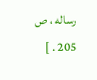رساله ، ص 205 . ]